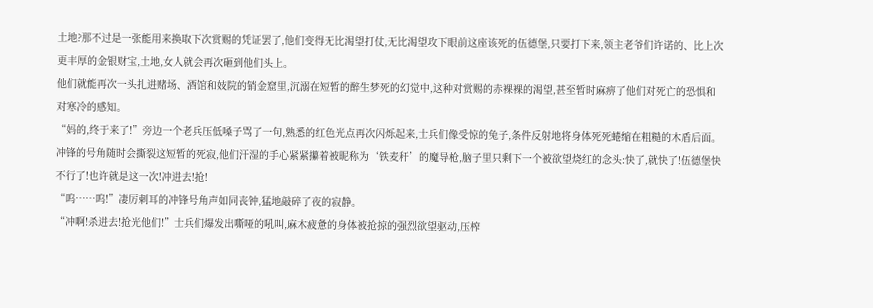土地?那不过是一张能用来换取下次赏赐的凭证罢了,他们变得无比渴望打仗,无比渴望攻下眼前这座该死的伍德堡,只要打下来,领主老爷们许诺的、比上次更丰厚的金银财宝,土地,女人就会再次砸到他们头上。
他们就能再次一头扎进赌场、酒馆和妓院的销金窟里,沉溺在短暂的醉生梦死的幻觉中,这种对赏赐的赤裸裸的渴望,甚至暂时麻痹了他们对死亡的恐惧和对寒冷的感知。
“妈的,终于来了!”旁边一个老兵压低嗓子骂了一句,熟悉的红色光点再次闪烁起来,士兵们像受惊的兔子,条件反射地将身体死死蜷缩在粗糙的木盾后面。
冲锋的号角随时会撕裂这短暂的死寂,他们汗湿的手心紧紧攥着被昵称为‘铁麦秆’的魔导枪,脑子里只剩下一个被欲望烧红的念头:快了,就快了!伍德堡快不行了!也许就是这一次!冲进去!抢!
“呜……呜!”凄厉刺耳的冲锋号角声如同丧钟,猛地敲碎了夜的寂静。
“冲啊!杀进去!抢光他们!”士兵们爆发出嘶哑的吼叫,麻木疲惫的身体被抢掠的强烈欲望驱动,压榨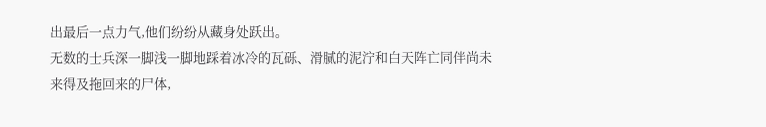出最后一点力气,他们纷纷从藏身处跃出。
无数的士兵深一脚浅一脚地踩着冰冷的瓦砾、滑腻的泥泞和白天阵亡同伴尚未来得及拖回来的尸体,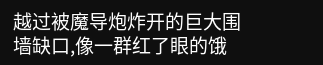越过被魔导炮炸开的巨大围墙缺口,像一群红了眼的饿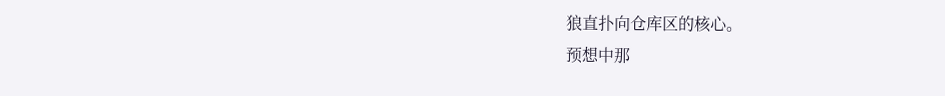狼直扑向仓库区的核心。
预想中那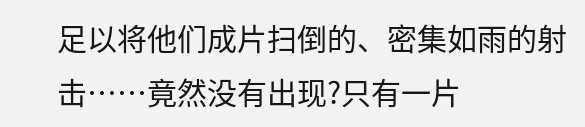足以将他们成片扫倒的、密集如雨的射击……竟然没有出现?只有一片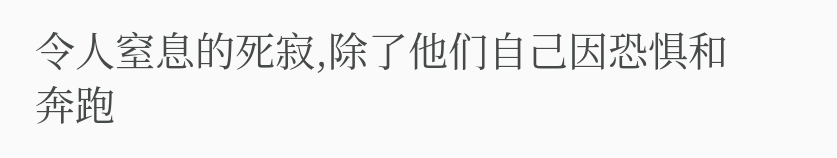令人窒息的死寂,除了他们自己因恐惧和奔跑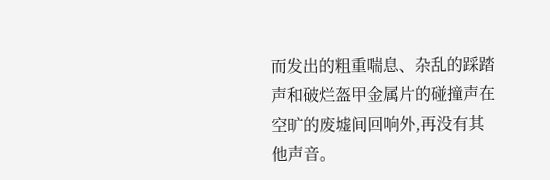而发出的粗重喘息、杂乱的踩踏声和破烂盔甲金属片的碰撞声在空旷的废墟间回响外,再没有其他声音。